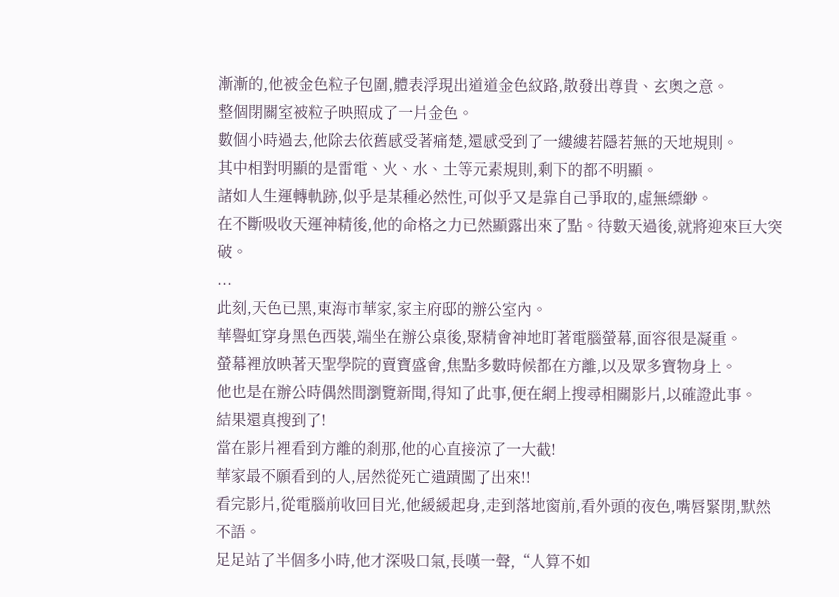漸漸的,他被金色粒子包圍,體表浮現出道道金色紋路,散發出尊貴、玄奧之意。
整個閉關室被粒子映照成了一片金色。
數個小時過去,他除去依舊感受著痛楚,還感受到了一縷縷若隱若無的天地規則。
其中相對明顯的是雷電、火、水、土等元素規則,剩下的都不明顯。
諸如人生運轉軌跡,似乎是某種必然性,可似乎又是靠自己爭取的,虛無縹緲。
在不斷吸收天運神精後,他的命格之力已然顯露出來了點。待數天過後,就將迎來巨大突破。
...
此刻,天色已黑,東海市華家,家主府邸的辦公室內。
華譽虹穿身黑色西裝,端坐在辦公桌後,聚精會神地盯著電腦螢幕,面容很是凝重。
螢幕裡放映著天聖學院的賣寶盛會,焦點多數時候都在方離,以及眾多寶物身上。
他也是在辦公時偶然間瀏覽新聞,得知了此事,便在網上搜尋相關影片,以確證此事。
結果還真搜到了!
當在影片裡看到方離的剎那,他的心直接涼了一大截!
華家最不願看到的人,居然從死亡遺蹟闖了出來!!
看完影片,從電腦前收回目光,他緩緩起身,走到落地窗前,看外頭的夜色,嘴唇緊閉,默然不語。
足足站了半個多小時,他才深吸口氣,長嘆一聲,“人算不如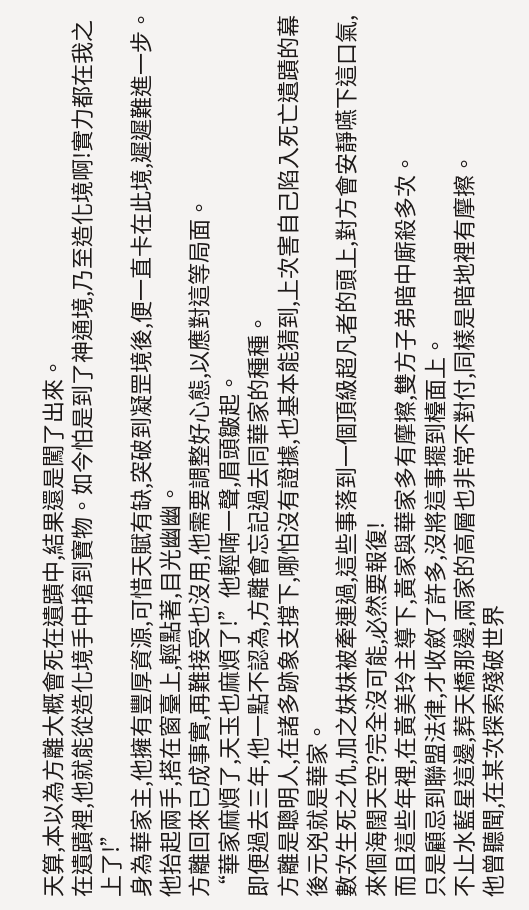天算,本以為方離大概會死在遺蹟中,結果還是闖了出來。
在遺蹟裡,他就能從造化境手中搶到寶物。如今怕是到了神通境,乃至造化境啊!實力都在我之上了!”
身為華家主,他擁有豐厚資源,可惜天賦有缺,突破到凝罡境後,便一直卡在此境,遲遲難進一步。
他抬起兩手,搭在窗臺上,輕點著,目光幽幽。
方離回來已成事實,再難接受也沒用,他需要調整好心態,以應對這等局面。
“華家麻煩了,天玉也麻煩了!”他輕喃一聲,眉頭皺起。
即便過去三年,他一點不認為,方離會忘記過去同華家的種種。
方離是聰明人,在諸多跡象支撐下,哪怕沒有證據,也基本能猜到,上次害自己陷入死亡遺蹟的幕後元兇就是華家。
數次生死之仇,加之妹妹被牽連過,這些事落到一個頂級超凡者的頭上,對方會安靜嚥下這口氣,來個海闊天空?完全沒可能,必然要報復!
而且這些年裡,在黃美玲主導下,黃家與華家多有摩擦,雙方子弟暗中廝殺多次。
只是顧忌到聯盟法律,才收斂了許多,沒將這事擺到檯面上。
不止水藍星這邊,葬天橋那邊,兩家的高層也非常不對付,同樣是暗地裡有摩擦。
他曾聽聞,在某次探索殘破世界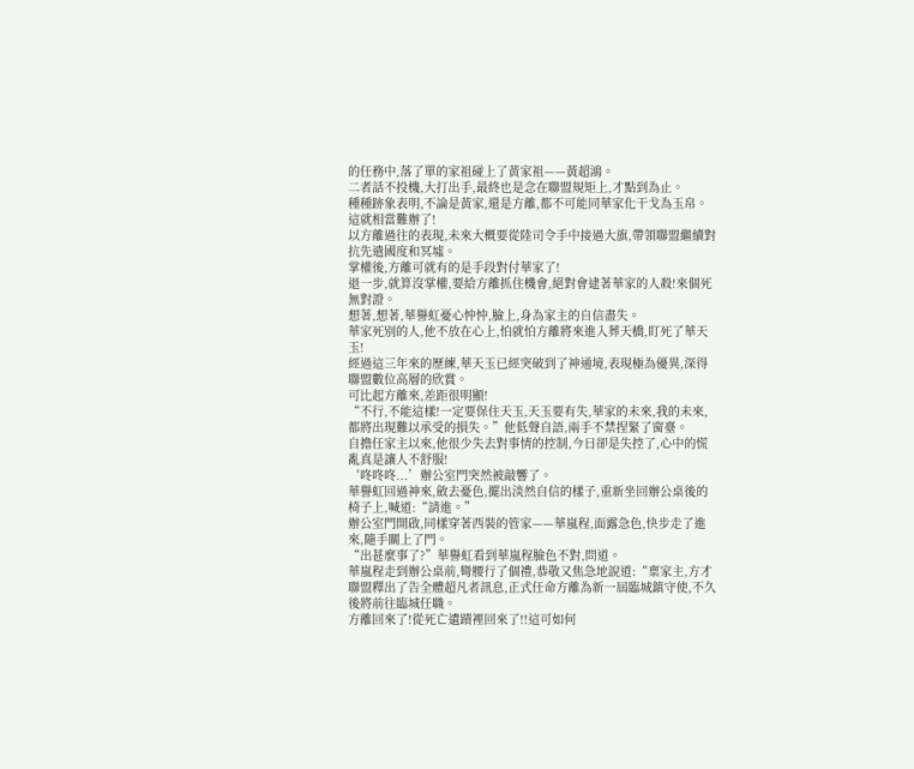的任務中,落了單的家祖碰上了黃家祖——黃超鴻。
二者話不投機,大打出手,最終也是念在聯盟規矩上,才點到為止。
種種跡象表明,不論是黃家,還是方離,都不可能同華家化干戈為玉帛。
這就相當難辦了!
以方離過往的表現,未來大概要從陸司令手中接過大旗,帶領聯盟繼續對抗先遣國度和冥墟。
掌權後,方離可就有的是手段對付華家了!
退一步,就算沒掌權,要給方離抓住機會,絕對會逮著華家的人殺!來個死無對證。
想著,想著,華譽虹憂心忡忡,臉上,身為家主的自信盡失。
華家死別的人,他不放在心上,怕就怕方離將來進入葬天橋,盯死了華天玉!
經過這三年來的歷練,華天玉已經突破到了神通境,表現極為優異,深得聯盟數位高層的欣賞。
可比起方離來,差距很明顯!
“不行,不能這樣!一定要保住天玉,天玉要有失,華家的未來,我的未來,都將出現難以承受的損失。”他低聲自語,兩手不禁捏緊了窗臺。
自擔任家主以來,他很少失去對事情的控制,今日卻是失控了,心中的慌亂真是讓人不舒服!
‘咚咚咚...’辦公室門突然被敲響了。
華譽虹回過神來,斂去憂色,擺出淡然自信的樣子,重新坐回辦公桌後的椅子上,喊道:“請進。”
辦公室門開啟,同樣穿著西裝的管家——華嵐程,面露急色,快步走了進來,隨手關上了門。
“出甚麼事了?”華譽虹看到華嵐程臉色不對,問道。
華嵐程走到辦公桌前,彎腰行了個禮,恭敬又焦急地說道:“稟家主,方才聯盟釋出了告全體超凡者訊息,正式任命方離為新一屆臨城鎮守使,不久後將前往臨城任職。
方離回來了!從死亡遺蹟裡回來了!!這可如何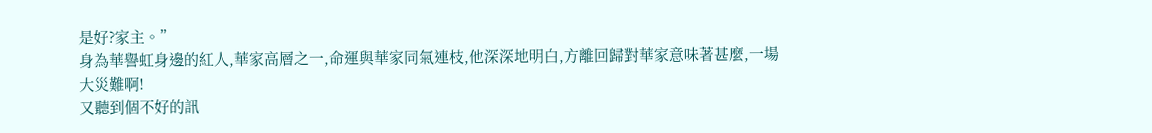是好?家主。”
身為華譽虹身邊的紅人,華家高層之一,命運與華家同氣連枝,他深深地明白,方離回歸對華家意味著甚麼,一場大災難啊!
又聽到個不好的訊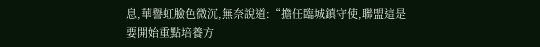息,華譽虹臉色微沉,無奈說道:“擔任臨城鎮守使,聯盟這是要開始重點培養方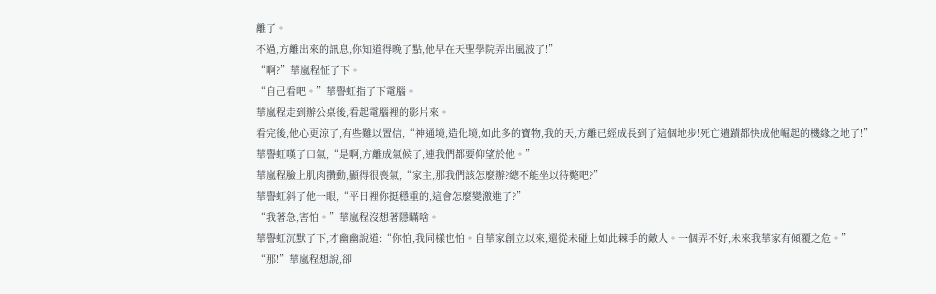離了。
不過,方離出來的訊息,你知道得晚了點,他早在天聖學院弄出風波了!”
“啊?”華嵐程怔了下。
“自己看吧。”華譽虹指了下電腦。
華嵐程走到辦公桌後,看起電腦裡的影片來。
看完後,他心更涼了,有些難以置信,“神通境,造化境,如此多的寶物,我的天,方離已經成長到了這個地步!死亡遺蹟都快成他崛起的機緣之地了!”
華譽虹嘆了口氣,“是啊,方離成氣候了,連我們都要仰望於他。”
華嵐程臉上肌肉攢動,顯得很喪氣,“家主,那我們該怎麼辦?總不能坐以待斃吧?”
華譽虹斜了他一眼,“平日裡你挺穩重的,這會怎麼變激進了?”
“我著急,害怕。”華嵐程沒想著隱瞞啥。
華譽虹沉默了下,才幽幽說道:“你怕,我同樣也怕。自華家創立以來,還從未碰上如此棘手的敵人。一個弄不好,未來我華家有傾覆之危。”
“那!”華嵐程想說,卻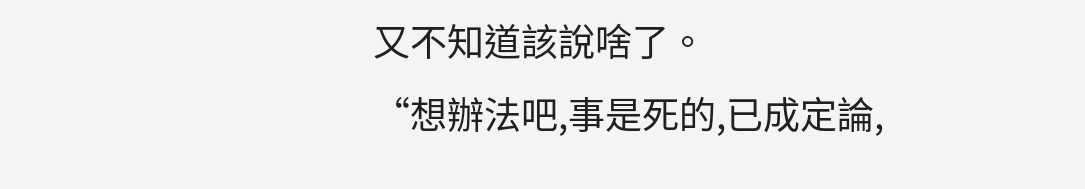又不知道該說啥了。
“想辦法吧,事是死的,已成定論,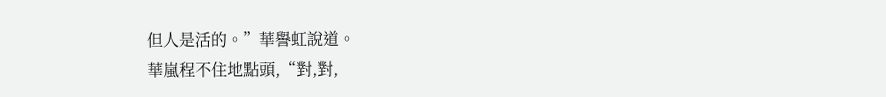但人是活的。”華譽虹說道。
華嵐程不住地點頭,“對,對,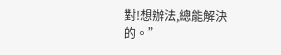對!想辦法,總能解決的。”